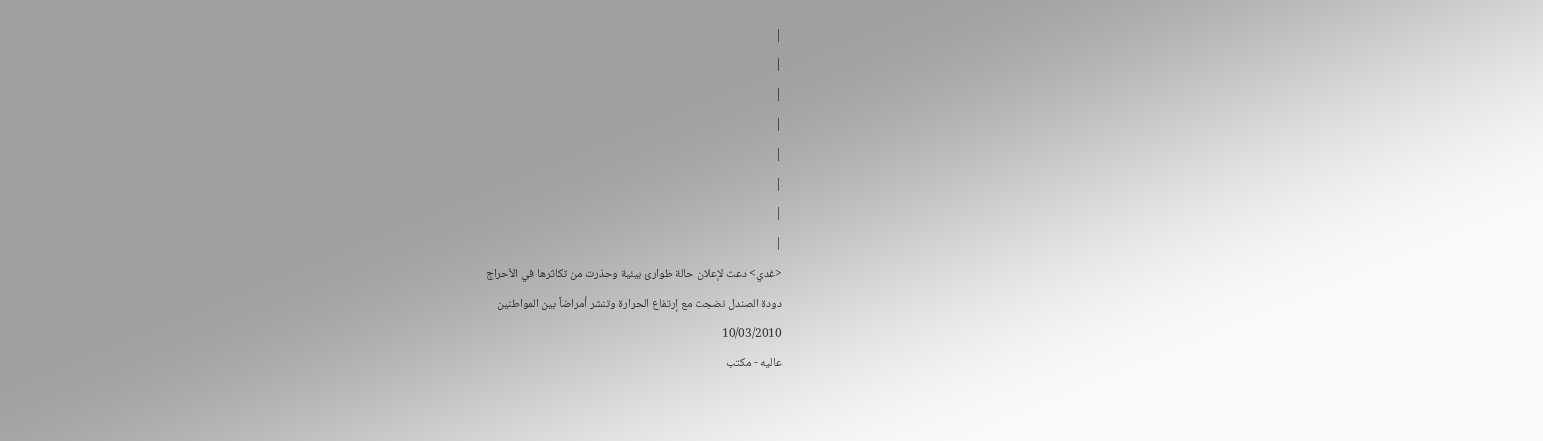|
|
|
|
|
|
|
|
<غدي> دعت لإعلان حالة طوارئ بيئية وحذرت من تكاثرها في الأحراج
دودة الصندل نضجت مع إرتفاع الحرارة وتنشر أمراضاً بين المواطنين
10/03/2010
عاليه - مكتب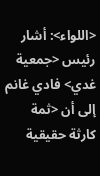<اللواء>: أشار رئيس <جمعية غدي> فادي غانم إلى أن <ثمة كارثة حقيقية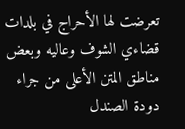تعرضت لها الأحراج في بلدات قضاءي الشوف وعاليه وبعض مناطق المتن الأعلى من جراء دودة الصندل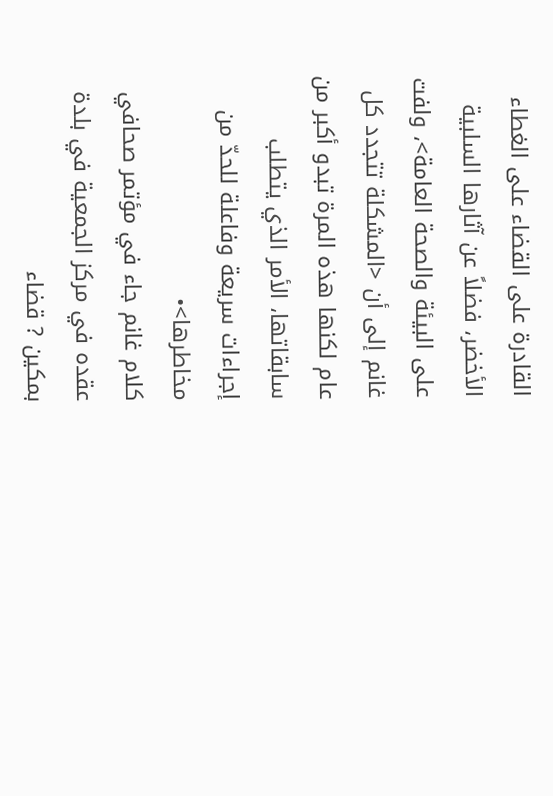القادرة على القضاء على الغطاء الأخضر، فضلاً عن آثارها السلبية على البيئة والصحة العامة>، ولفت غانم إلى أن <المشكلة تتجدد كل عام لكنها هذه المرة تبدو أكبر من سابقاتها، الأمر الذي يتطلب إجراءات سريعة وفاعلة للحدّ من مخاطرها>•
كلام غانم جاء في مؤتمر صحافي عقده في مركز الجمعية في بلدة بمكين ? قضاء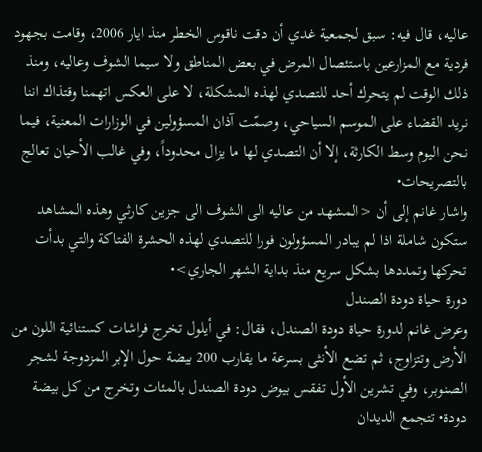عاليه، قال فيه: سبق لجمعية غدي أن دقت ناقوس الخطر منذ ايار 2006، وقامت بجهود فردية مع المزارعين باستئصال المرض في بعض المناطق ولا سيما الشوف وعاليه، ومنذ ذلك الوقت لم يتحرك أحد للتصدي لهذه المشكلة، لا على العكس اتهمنا وقتذاك اننا نريد القضاء على الموسم السياحي، وصمّت آذان المسؤولين في الوزارات المعنية، فيما نحن اليوم وسط الكارثة، إلا أن التصدي لها ما يزال محدوداً، وفي غالب الأحيان تعالج بالتصريحات•
واشار غانم إلى أن <المشهد من عاليه الى الشوف الى جزين كارثي وهذه المشاهد ستكون شاملة اذا لم يبادر المسؤولون فورا للتصدي لهذه الحشرة الفتاكة والتي بدأت تحركها وتمددها بشكل سريع منذ بداية الشهر الجاري>•
دورة حياة دودة الصندل
وعرض غانم لدورة حياة دودة الصندل، فقال: في أيلول تخرج فراشات كستنائية اللون من الأرض وتتزاوج، ثم تضع الأنثى بسرعة ما يقارب 200 بيضة حول الإبر المزدوجة لشجر الصنوبر، وفي تشرين الأول تفقس بيوض دودة الصندل بالمئات وتخرج من كل بيضة دودة• تتجمع الديدان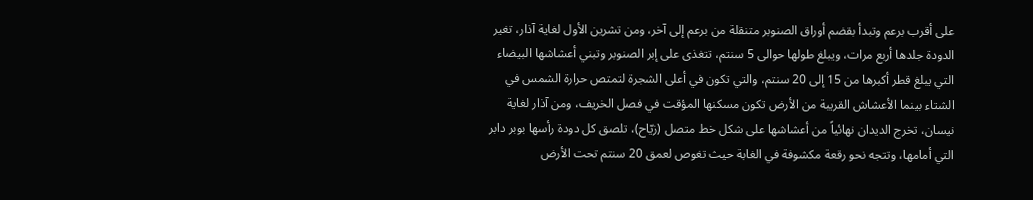على أقرب برعم وتبدأ بقضم أوراق الصنوبر متنقلة من برعم إلى آخر، ومن تشرين الأول لغاية آذار، تغير الدودة جلدها أربع مرات، ويبلغ طولها حوالى 5 سنتم، تتغذى على إبر الصنوبر وتبني أعشاشها البيضاء التي يبلغ قطر أكبرها من 15 إلى 20 سنتم، والتي تكون في أعلى الشجرة لتمتص حرارة الشمس في الشتاء بينما الأعشاش القريبة من الأرض تكون مسكنها المؤقت في فصل الخريف، ومن آذار لغاية نيسان، تخرج الديدان نهائياً من أعشاشها على شكل خط متصل (زيّاح)، تلصق كل دودة رأسها بوبر دابر التي أمامها، وتتجه نحو رقعة مكشوفة في الغابة حيث تغوص لعمق 20 سنتم تحت الأرض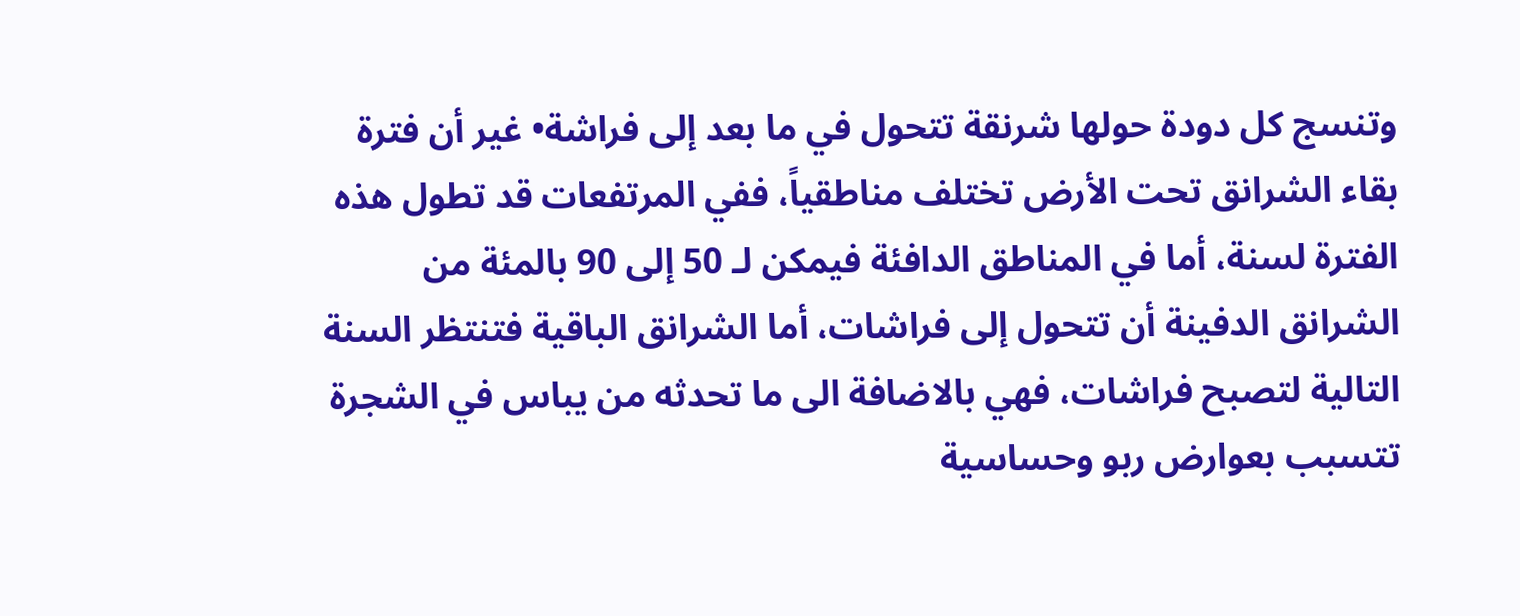وتنسج كل دودة حولها شرنقة تتحول في ما بعد إلى فراشة• غير أن فترة بقاء الشرانق تحت الأرض تختلف مناطقياً، ففي المرتفعات قد تطول هذه الفترة لسنة، أما في المناطق الدافئة فيمكن لـ 50 إلى 90 بالمئة من الشرانق الدفينة أن تتحول إلى فراشات، أما الشرانق الباقية فتنتظر السنة التالية لتصبح فراشات، فهي بالاضافة الى ما تحدثه من يباس في الشجرة تتسبب بعوارض ربو وحساسية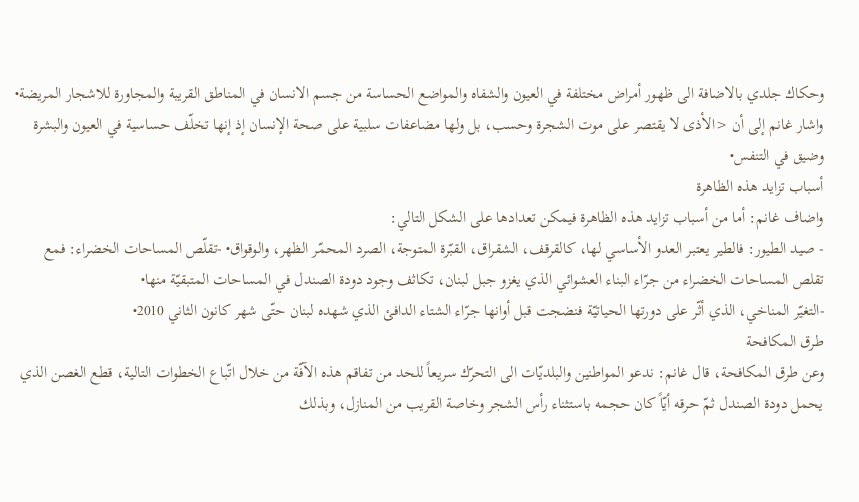وحكاك جلدي بالاضافة الى ظهور أمراض مختلفة في العيون والشفاه والمواضع الحساسة من جسم الانسان في المناطق القريبة والمجاورة للاشجار المريضة•
واشار غانم إلى أن <الأذى لا يقتصر على موت الشجرة وحسب، بل ولها مضاعفات سلبية على صحة الإنسان إذ إنها تخلّف حساسية في العيون والبشرة وضيق في التنفس•
أسباب تزايد هذه الظاهرة
واضاف غانم: أما من أسباب تزايد هذه الظاهرة فيمكن تعدادها على الشكل التالي:
- صيد الطيور: فالطير يعتبر العدو الأساسي لها، كالقرقف، الشقراق، القبّرة المتوجة، الصرد المحمّر الظهر، والوقواق• -تقلّص المساحات الخضراء: فمع تقلص المساحات الخضراء من جرّاء البناء العشوائي الذي يغزو جبل لبنان، تكاثف وجود دودة الصندل في المساحات المتبقيّة منها•
-التغيّر المناخي، الذي أثّر على دورتها الحياتيّة فنضجت قبل أوانها جرّاء الشتاء الدافئ الذي شهده لبنان حتّى شهر كانون الثاني 2010•
طرق المكافحة
وعن طرق المكافحة، قال غانم: ندعو المواطنين والبلديّات الى التحرّك سريعاً للحد من تفاقم هذه الآفّة من خلال اتّباع الخطوات التالية، قطع الغصن الذي يحمل دودة الصندل ثمّ حرقه أيّاً كان حجمه باستثناء رأس الشجر وخاصة القريب من المنازل، وبذلك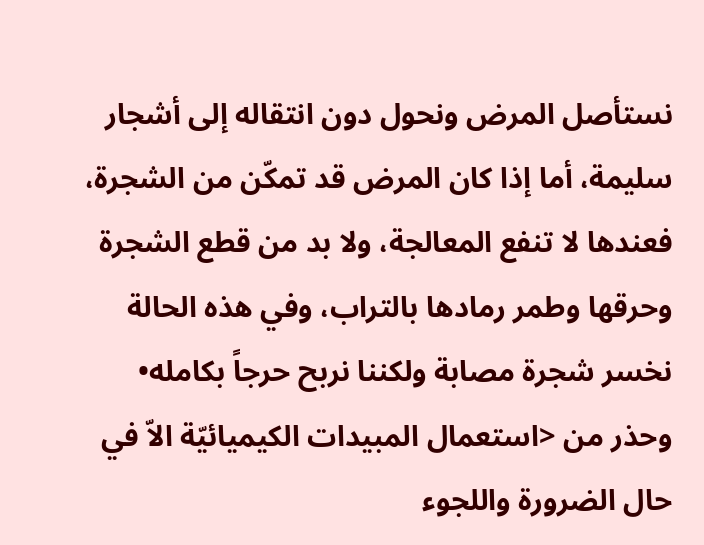نستأصل المرض ونحول دون انتقاله إلى أشجار سليمة، أما إذا كان المرض قد تمكّن من الشجرة، فعندها لا تنفع المعالجة، ولا بد من قطع الشجرة وحرقها وطمر رمادها بالتراب، وفي هذه الحالة نخسر شجرة مصابة ولكننا نربح حرجاً بكامله•
وحذر من <استعمال المبيدات الكيميائيّة الاّ في حال الضرورة واللجوء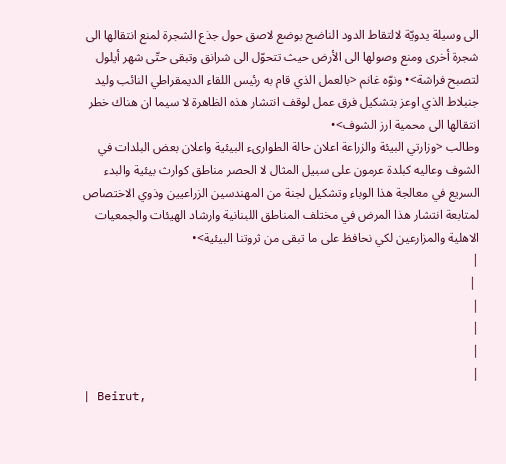الى وسيلة يدويّة لالتقاط الدود الناضج بوضع لاصق حول جذع الشجرة لمنع انتقالها الى شجرة أخرى ومنع وصولها الى الأرض حيث تتحوّل الى شرانق وتبقى حتّى شهر أيلول لتصبح فراشة>• ونوّه غانم <بالعمل الذي قام به رئيس اللقاء الديمقراطي النائب وليد جنبلاط الذي اوعز بتشكيل فرق عمل لوقف انتشار هذه الظاهرة لا سيما ان هناك خطر انتقالها الى محمية ارز الشوف>•
وطالب <وزارتي البيئة والزراعة اعلان حالة الطوارىء البيئية واعلان بعض البلدات في الشوف وعاليه كبلدة عرمون على سبيل المثال لا الحصر مناطق كوارث بيئية والبدء السريع في معالجة هذا الوباء وتشكيل لجنة من المهندسين الزراعيين وذوي الاختصاص لمتابعة انتشار هذا المرض في مختلف المناطق اللبنانية وارشاد الهيئات والجمعيات الاهلية والمزارعين لكي نحافظ على ما تبقى من ثروتنا البيئية>•
|
 |
|
|
|
|
| Beirut,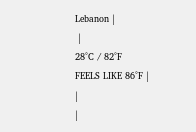Lebanon |
 |
28°C / 82°F
FEELS LIKE 86°F |
|
|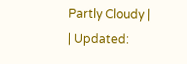Partly Cloudy |
| Updated: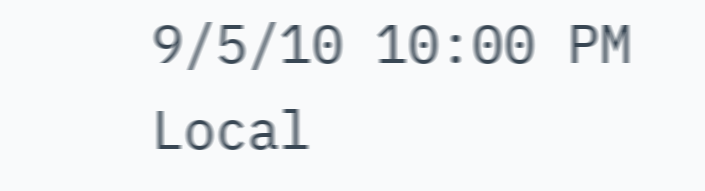9/5/10 10:00 PM Local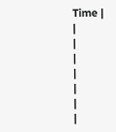Time |
|
|
|
|
|
|
|